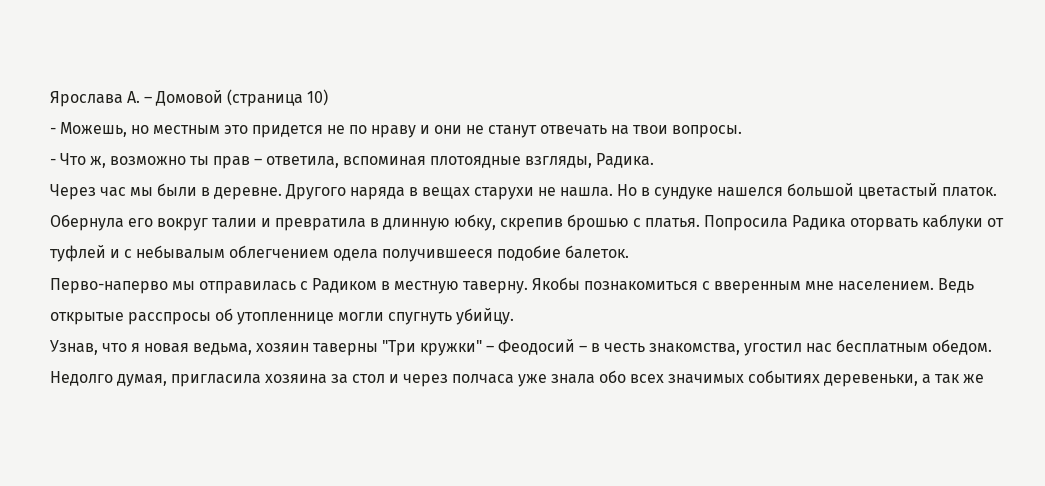Ярослава А. – Домовой (страница 10)
- Можешь, но местным это придется не по нраву и они не станут отвечать на твои вопросы.
- Что ж, возможно ты прав – ответила, вспоминая плотоядные взгляды, Радика.
Через час мы были в деревне. Другого наряда в вещах старухи не нашла. Но в сундуке нашелся большой цветастый платок. Обернула его вокруг талии и превратила в длинную юбку, скрепив брошью с платья. Попросила Радика оторвать каблуки от туфлей и с небывалым облегчением одела получившееся подобие балеток.
Перво-наперво мы отправилась с Радиком в местную таверну. Якобы познакомиться с вверенным мне населением. Ведь открытые расспросы об утопленнице могли спугнуть убийцу.
Узнав, что я новая ведьма, хозяин таверны "Три кружки" – Феодосий – в честь знакомства, угостил нас бесплатным обедом. Недолго думая, пригласила хозяина за стол и через полчаса уже знала обо всех значимых событиях деревеньки, а так же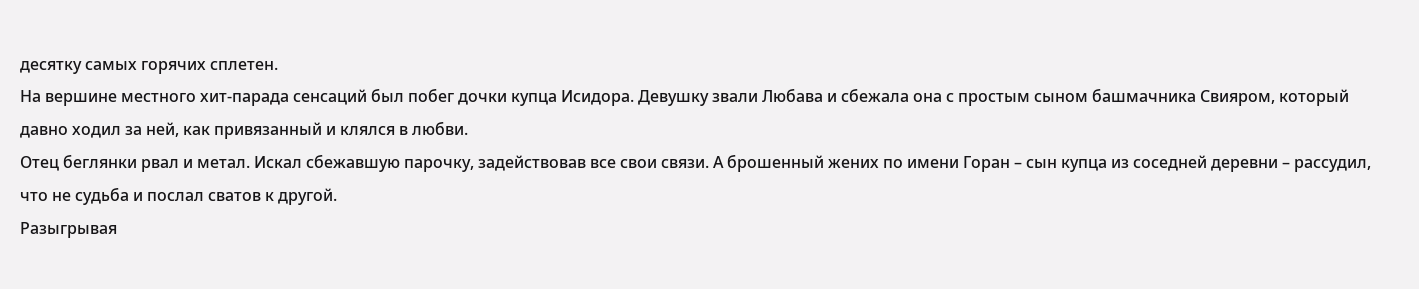десятку самых горячих сплетен.
На вершине местного хит-парада сенсаций был побег дочки купца Исидора. Девушку звали Любава и сбежала она с простым сыном башмачника Свияром, который давно ходил за ней, как привязанный и клялся в любви.
Отец беглянки рвал и метал. Искал сбежавшую парочку, задействовав все свои связи. А брошенный жених по имени Горан – сын купца из соседней деревни – рассудил, что не судьба и послал сватов к другой.
Разыгрывая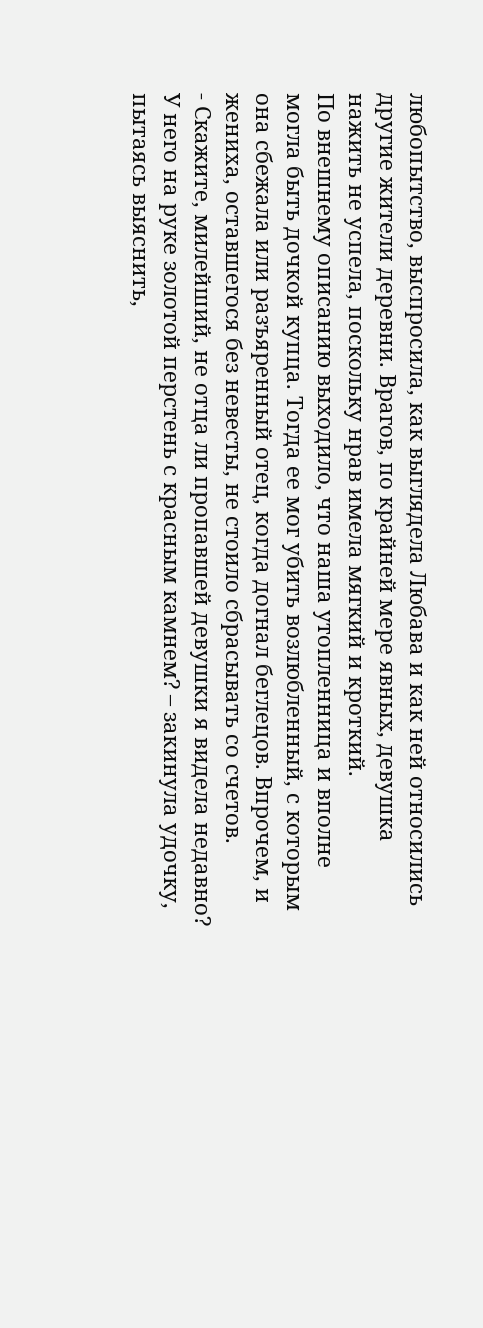любопытство, выспросила, как выглядела Любава и как ней относились другие жители деревни. Врагов, по крайней мере явных, девушка нажить не успела, поскольку нрав имела мягкий и кроткий.
По внешнему описанию выходило, что наша утопленница и вполне могла быть дочкой купца. Тогда ее мог убить возлюбленный, с которым она сбежала или разъяренный отец, когда догнал беглецов. Впрочем, и жениха, оставшегося без невесты, не стоило сбрасывать со счетов.
- Скажите, милейший, не отца ли пропавшей девушки я видела недавно? У него на руке золотой перстень с красным камнем? – закинула удочку, пытаясь выяснить,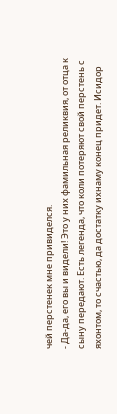чей перстенек мне привиделся.
- Да-да, его вы и видели! Это у них фамильная реликвия, от отца к сыну передают. Есть легенда, что коли потеряют свой перстень с яхонтом, то счастью, да достатку ихнаму конец придет. Исидор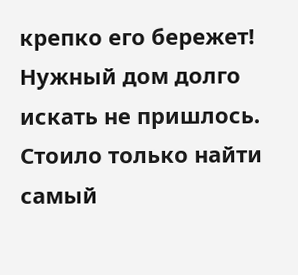крепко его бережет!
Нужный дом долго искать не пришлось. Стоило только найти самый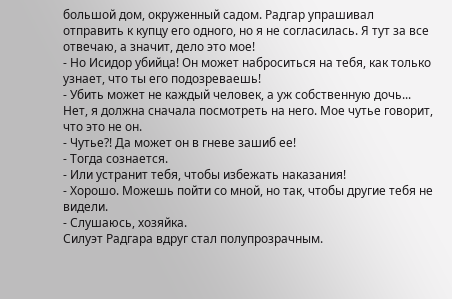большой дом, окруженный садом. Радгар упрашивал отправить к купцу его одного, но я не согласилась. Я тут за все отвечаю, а значит, дело это мое!
- Но Исидор убийца! Он может наброситься на тебя, как только узнает, что ты его подозреваешь!
- Убить может не каждый человек, а уж собственную дочь... Нет, я должна сначала посмотреть на него. Мое чутье говорит, что это не он.
- Чутье?! Да может он в гневе зашиб ее!
- Тогда сознается.
- Или устранит тебя, чтобы избежать наказания!
- Хорошо. Можешь пойти со мной, но так, чтобы другие тебя не видели.
- Слушаюсь, хозяйка.
Силуэт Радгара вдруг стал полупрозрачным.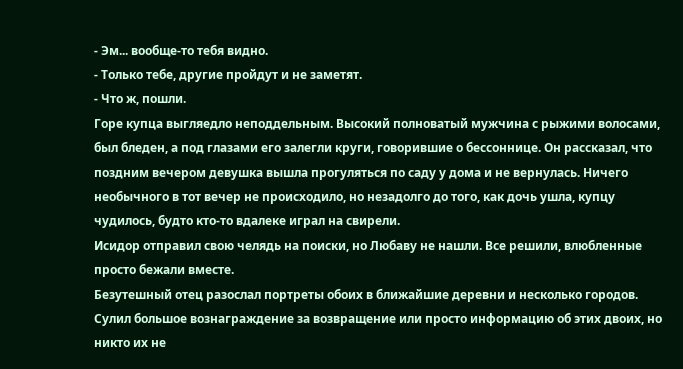- Эм... вообще-то тебя видно.
- Только тебе, другие пройдут и не заметят.
- Что ж, пошли.
Горе купца выгляедло неподдельным. Высокий полноватый мужчина с рыжими волосами, был бледен, а под глазами его залегли круги, говорившие о бессоннице. Он рассказал, что поздним вечером девушка вышла прогуляться по саду у дома и не вернулась. Ничего необычного в тот вечер не происходило, но незадолго до того, как дочь ушла, купцу чудилось, будто кто-то вдалеке играл на свирели.
Исидор отправил свою челядь на поиски, но Любаву не нашли. Все решили, влюбленные просто бежали вместе.
Безутешный отец разослал портреты обоих в ближайшие деревни и несколько городов. Сулил большое вознаграждение за возвращение или просто информацию об этих двоих, но никто их не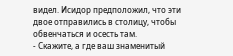видел. Исидор предположил, что эти двое отправились в столицу, чтобы обвенчаться и осесть там.
- Скажите, а где ваш знаменитый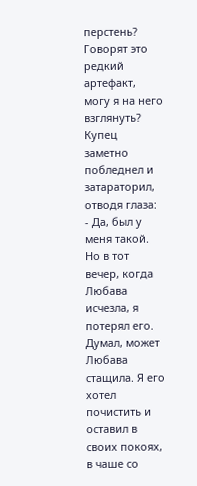перстень? Говорят это редкий артефакт, могу я на него взглянуть?
Купец заметно побледнел и затараторил, отводя глаза:
- Да, был у меня такой. Но в тот вечер, когда Любава исчезла, я потерял его. Думал, может Любава стащила. Я его хотел почистить и оставил в своих покоях, в чаше со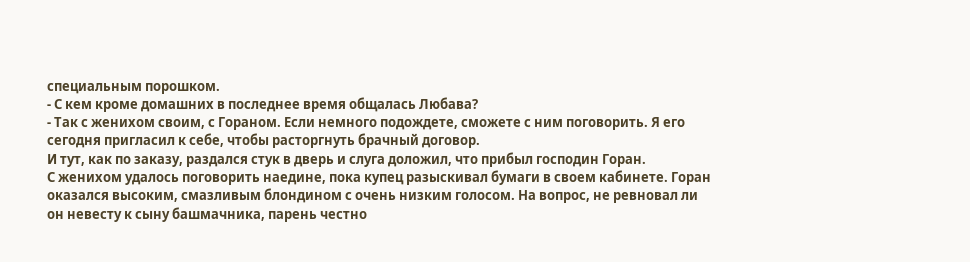специальным порошком.
- С кем кроме домашних в последнее время общалась Любава?
- Так с женихом своим, с Гораном. Если немного подождете, сможете с ним поговорить. Я его сегодня пригласил к себе, чтобы расторгнуть брачный договор.
И тут, как по заказу, раздался стук в дверь и слуга доложил, что прибыл господин Горан.
С женихом удалось поговорить наедине, пока купец разыскивал бумаги в своем кабинете. Горан оказался высоким, смазливым блондином с очень низким голосом. На вопрос, не ревновал ли он невесту к сыну башмачника, парень честно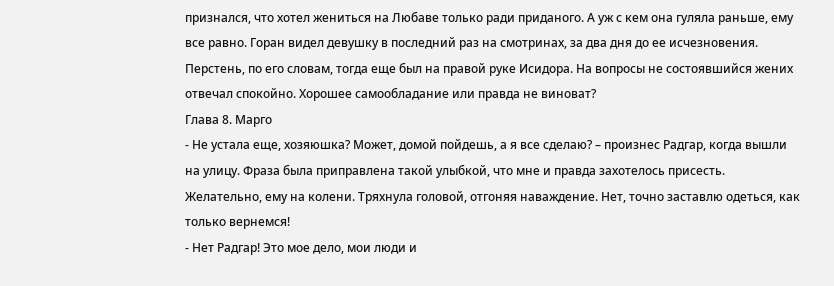признался, что хотел жениться на Любаве только ради приданого. А уж с кем она гуляла раньше, ему все равно. Горан видел девушку в последний раз на смотринах, за два дня до ее исчезновения. Перстень, по его словам, тогда еще был на правой руке Исидора. На вопросы не состоявшийся жених отвечал спокойно. Хорошее самообладание или правда не виноват?
Глава 8. Марго
- Не устала еще, хозяюшка? Может, домой пойдешь, а я все сделаю? – произнес Радгар, когда вышли на улицу. Фраза была приправлена такой улыбкой, что мне и правда захотелось присесть. Желательно, ему на колени. Тряхнула головой, отгоняя наваждение. Нет, точно заставлю одеться, как только вернемся!
- Нет Радгар! Это мое дело, мои люди и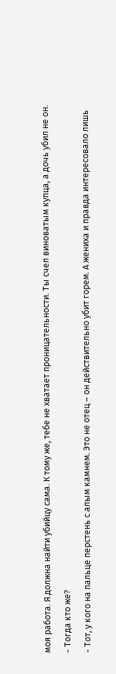моя работа. Я должна найти убийцу сама. К тому же, тебе не хватает проницательности. Ты счел виноватым купца, а дочь убил не он.
- Тогда кто же?
- Тот, у кого на пальце перстень с алым камнем. Это не отец – он действительно убит горем. А жениха и правда интересовало лишь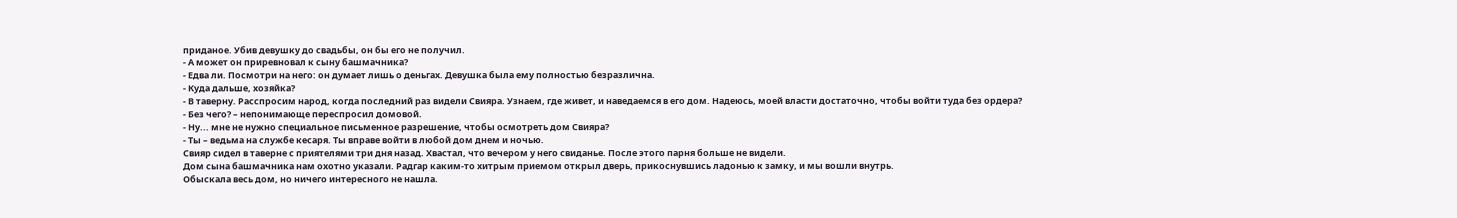приданое. Убив девушку до свадьбы, он бы его не получил.
- А может он приревновал к сыну башмачника?
- Едва ли. Посмотри на него: он думает лишь о деньгах. Девушка была ему полностью безразлична.
- Куда дальше, хозяйка?
- В таверну. Расспросим народ, когда последний раз видели Свияра. Узнаем, где живет, и наведаемся в его дом. Надеюсь, моей власти достаточно, чтобы войти туда без ордера?
- Без чего? – непонимающе переспросил домовой.
- Ну... мне не нужно специальное письменное разрешение, чтобы осмотреть дом Свияра?
- Ты – ведьма на службе кесаря. Ты вправе войти в любой дом днем и ночью.
Свияр сидел в таверне с приятелями три дня назад. Хвастал, что вечером у него свиданье. После этого парня больше не видели.
Дом сына башмачника нам охотно указали. Радгар каким-то хитрым приемом открыл дверь, прикоснувшись ладонью к замку, и мы вошли внутрь.
Обыскала весь дом, но ничего интересного не нашла.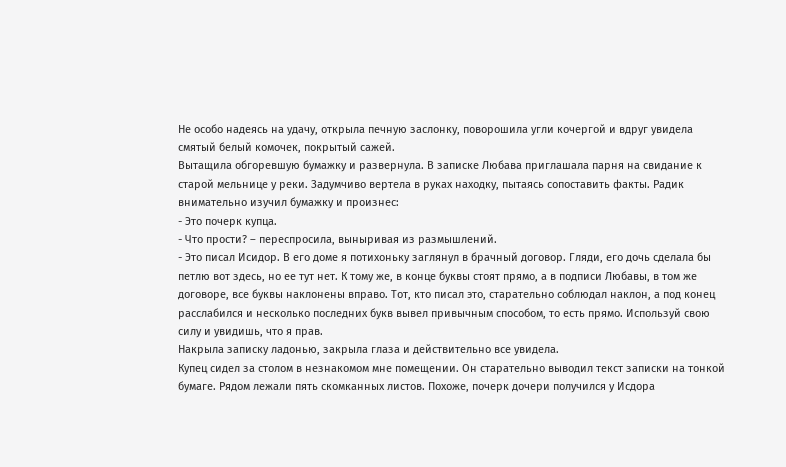Не особо надеясь на удачу, открыла печную заслонку, поворошила угли кочергой и вдруг увидела смятый белый комочек, покрытый сажей.
Вытащила обгоревшую бумажку и развернула. В записке Любава приглашала парня на свидание к старой мельнице у реки. Задумчиво вертела в руках находку, пытаясь сопоставить факты. Радик внимательно изучил бумажку и произнес:
- Это почерк купца.
- Что прости? – переспросила, выныривая из размышлений.
- Это писал Исидор. В его доме я потихоньку заглянул в брачный договор. Гляди, его дочь сделала бы петлю вот здесь, но ее тут нет. К тому же, в конце буквы стоят прямо, а в подписи Любавы, в том же договоре, все буквы наклонены вправо. Тот, кто писал это, старательно соблюдал наклон, а под конец расслабился и несколько последних букв вывел привычным способом, то есть прямо. Используй свою силу и увидишь, что я прав.
Накрыла записку ладонью, закрыла глаза и действительно все увидела.
Купец сидел за столом в незнакомом мне помещении. Он старательно выводил текст записки на тонкой бумаге. Рядом лежали пять скомканных листов. Похоже, почерк дочери получился у Исдора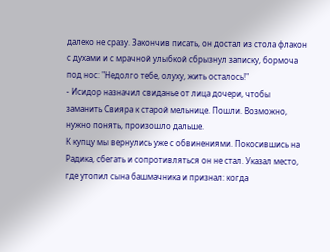далеко не сразу. Закончив писать, он достал из стола флакон с духами и с мрачной улыбкой сбрызнул записку, бормоча под нос: "Недолго тебе, олуху, жить осталось!"
- Исидор назначил свиданье от лица дочери, чтобы заманить Свияра к старой мельнице. Пошли. Возможно, нужно понять, произошло дальше.
К купцу мы вернулись уже с обвинениями. Покосившись на Радика, сбегать и сопротивляться он не стал. Указал место, где утопил сына башмачника и признал: когда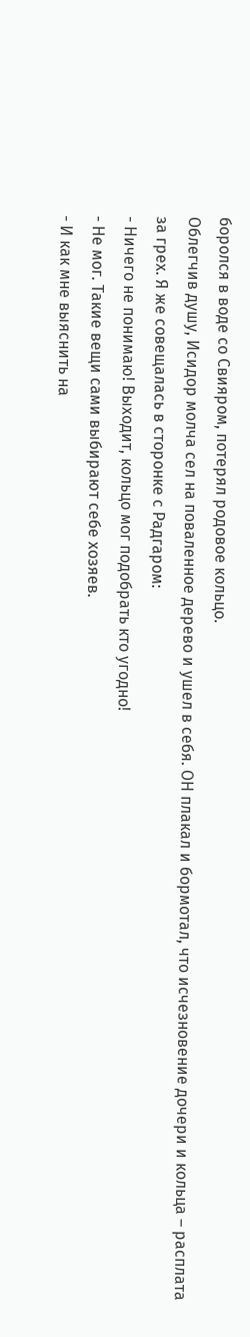боролся в воде со Свияром, потерял родовое кольцо.
Облегчив душу, Исидор молча сел на поваленное дерево и ушел в себя. ОН плакал и бормотал, что исчезновение дочери и кольца – расплата за грех. Я же совещалась в сторонке с Радгаром:
- Ничего не понимаю! Выходит, кольцо мог подобрать кто угодно!
- Не мог. Такие вещи сами выбирают себе хозяев.
- И как мне выяснить на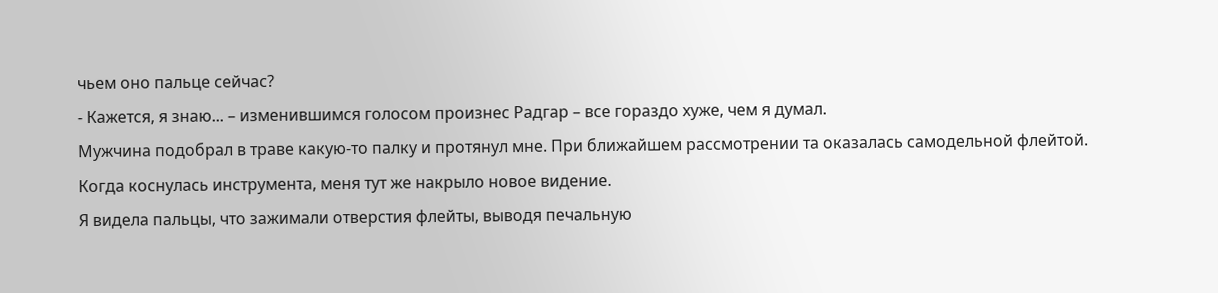чьем оно пальце сейчас?
- Кажется, я знаю... – изменившимся голосом произнес Радгар – все гораздо хуже, чем я думал.
Мужчина подобрал в траве какую-то палку и протянул мне. При ближайшем рассмотрении та оказалась самодельной флейтой.
Когда коснулась инструмента, меня тут же накрыло новое видение.
Я видела пальцы, что зажимали отверстия флейты, выводя печальную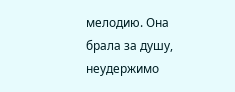мелодию. Она брала за душу, неудержимо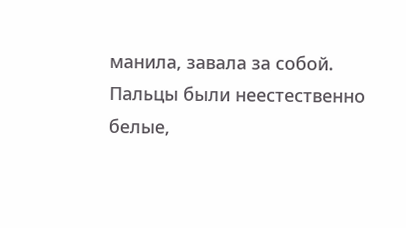манила, завала за собой.
Пальцы были неестественно белые,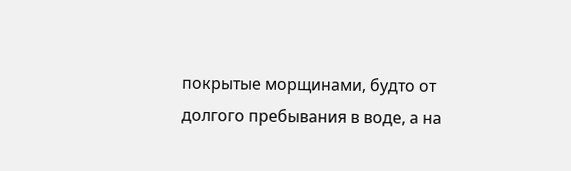покрытые морщинами, будто от долгого пребывания в воде, а на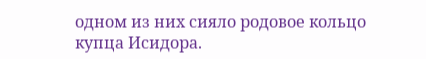одном из них сияло родовое кольцо купца Исидора.